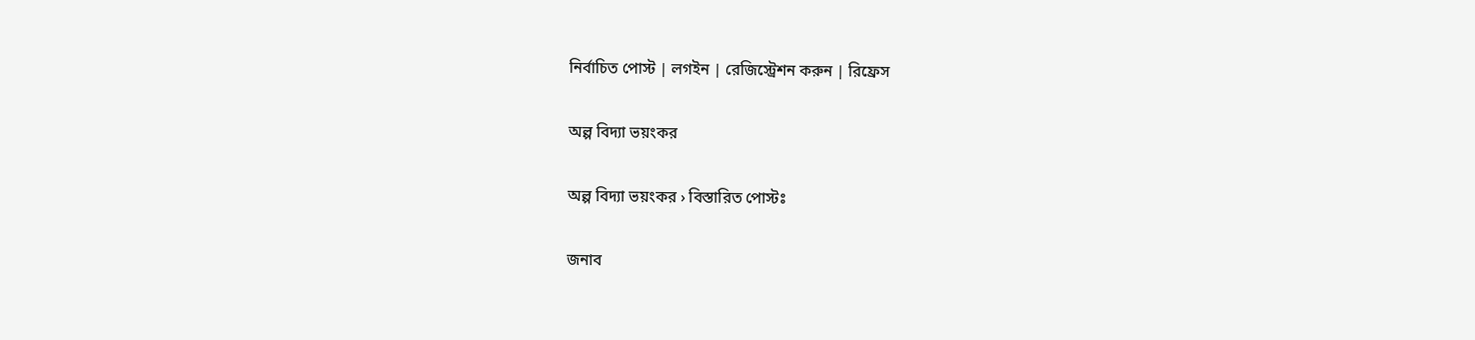নির্বাচিত পোস্ট | লগইন | রেজিস্ট্রেশন করুন | রিফ্রেস

অল্প বিদ্যা ভয়ংকর

অল্প বিদ্যা ভয়ংকর › বিস্তারিত পোস্টঃ

জনাব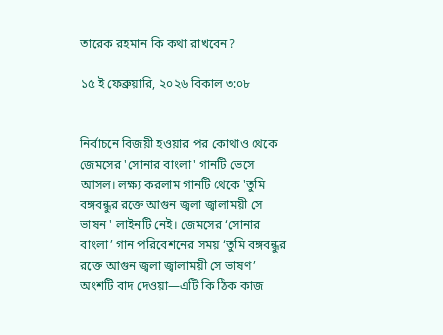তারেক রহমান কি কথা রাখবেন?

১৫ ই ফেব্রুয়ারি, ২০২৬ বিকাল ৩:০৮


নির্বাচনে বিজয়ী হওয়ার পর কোথাও থেকে জেমসের 'সোনার বাংলা' গানটি ভেসে আসল। লক্ষ্য করলাম গানটি থেকে 'তুমি বঙ্গবন্ধুর রক্তে আগুন জ্বলা জ্বালাময়ী সে ভাষন ' লাইনটি নেই। জেমসের ‘সোনার বাংলা’ গান পরিবেশনের সময় ‘তুমি বঙ্গবন্ধুর রক্তে আগুন জ্বলা জ্বালাময়ী সে ভাষণ’ অংশটি বাদ দেওয়া—এটি কি ঠিক কাজ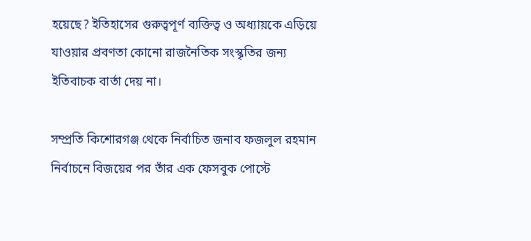হয়েছে? ইতিহাসের গুরুত্বপূর্ণ ব্যক্তিত্ব ও অধ্যায়কে এড়িয়ে যাওয়ার প্রবণতা কোনো রাজনৈতিক সংস্কৃতির জন্য ইতিবাচক বার্তা দেয় না।

সম্প্রতি কিশোরগঞ্জ থেকে নির্বাচিত জনাব ফজলুল রহমান নির্বাচনে বিজয়ের পর তাঁর এক ফেসবুক পোস্টে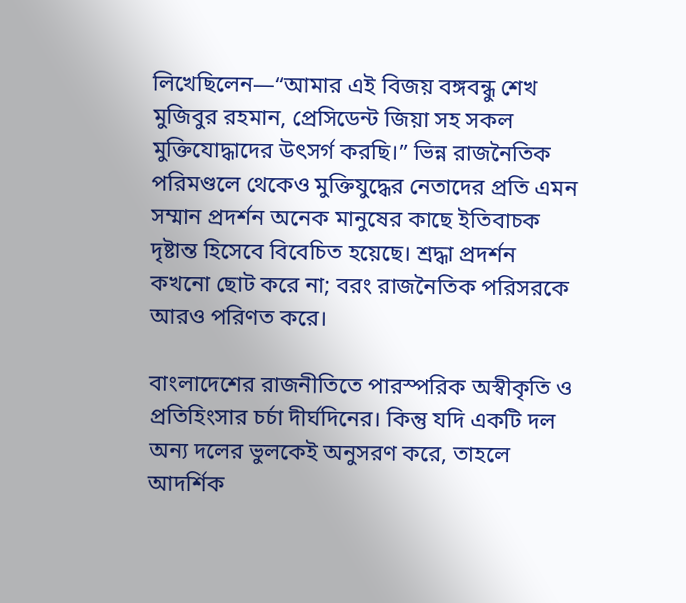লিখেছিলেন—“আমার এই বিজয় বঙ্গবন্ধু শেখ মুজিবুর রহমান, প্রেসিডেন্ট জিয়া সহ সকল মুক্তিযোদ্ধাদের উৎসর্গ করছি।” ভিন্ন রাজনৈতিক পরিমণ্ডলে থেকেও মুক্তিযুদ্ধের নেতাদের প্রতি এমন সম্মান প্রদর্শন অনেক মানুষের কাছে ইতিবাচক দৃষ্টান্ত হিসেবে বিবেচিত হয়েছে। শ্রদ্ধা প্রদর্শন কখনো ছোট করে না; বরং রাজনৈতিক পরিসরকে আরও পরিণত করে।

বাংলাদেশের রাজনীতিতে পারস্পরিক অস্বীকৃতি ও প্রতিহিংসার চর্চা দীর্ঘদিনের। কিন্তু যদি একটি দল অন্য দলের ভুলকেই অনুসরণ করে, তাহলে আদর্শিক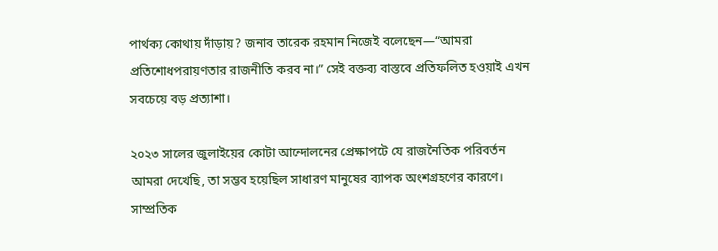পার্থক্য কোথায় দাঁড়ায়? জনাব তারেক রহমান নিজেই বলেছেন—“আমরা প্রতিশোধপরায়ণতার রাজনীতি করব না।” সেই বক্তব্য বাস্তবে প্রতিফলিত হওয়াই এখন সবচেয়ে বড় প্রত্যাশা।

২০২৩ সালের জুলাইয়ের কোটা আন্দোলনের প্রেক্ষাপটে যে রাজনৈতিক পরিবর্তন আমরা দেখেছি, তা সম্ভব হয়েছিল সাধারণ মানুষের ব্যাপক অংশগ্রহণের কারণে। সাম্প্রতিক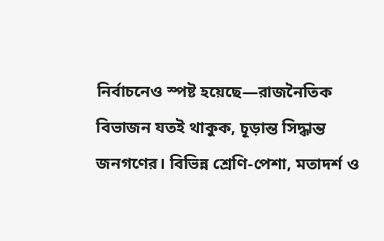নির্বাচনেও স্পষ্ট হয়েছে—রাজনৈতিক বিভাজন যতই থাকুক, চূড়ান্ত সিদ্ধান্ত জনগণের। বিভিন্ন শ্রেণি-পেশা, মতাদর্শ ও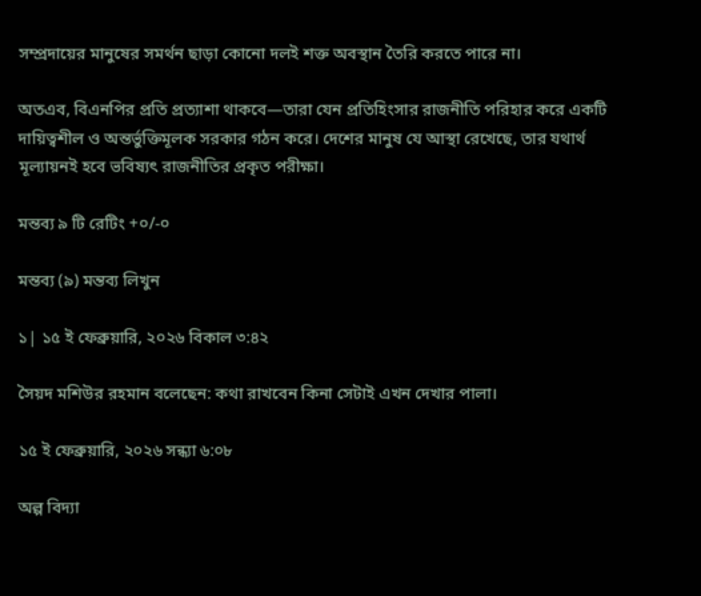সম্প্রদায়ের মানুষের সমর্থন ছাড়া কোনো দলই শক্ত অবস্থান তৈরি করতে পারে না।

অতএব, বিএনপির প্রতি প্রত্যাশা থাকবে—তারা যেন প্রতিহিংসার রাজনীতি পরিহার করে একটি দায়িত্বশীল ও অন্তর্ভুক্তিমূলক সরকার গঠন করে। দেশের মানুষ যে আস্থা রেখেছে, তার যথার্থ মূল্যায়নই হবে ভবিষ্যৎ রাজনীতির প্রকৃত পরীক্ষা।

মন্তব্য ৯ টি রেটিং +০/-০

মন্তব্য (৯) মন্তব্য লিখুন

১| ১৫ ই ফেব্রুয়ারি, ২০২৬ বিকাল ৩:৪২

সৈয়দ মশিউর রহমান বলেছেন: কথা রাখবেন কিনা সেটাই এখন দেখার পালা।

১৫ ই ফেব্রুয়ারি, ২০২৬ সন্ধ্যা ৬:০৮

অল্প বিদ্যা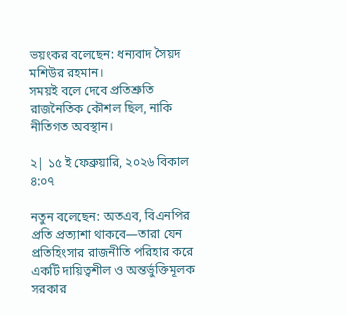ভয়ংকর বলেছেন: ধন্যবাদ সৈয়দ মশিউর রহমান।
সময়ই বলে দেবে প্রতিশ্রুতি রাজনৈতিক কৌশল ছিল, নাকি নীতিগত অবস্থান।

২| ১৫ ই ফেব্রুয়ারি, ২০২৬ বিকাল ৪:০৭

নতুন বলেছেন: অতএব, বিএনপির প্রতি প্রত্যাশা থাকবে—তারা যেন প্রতিহিংসার রাজনীতি পরিহার করে একটি দায়িত্বশীল ও অন্তর্ভুক্তিমূলক সরকার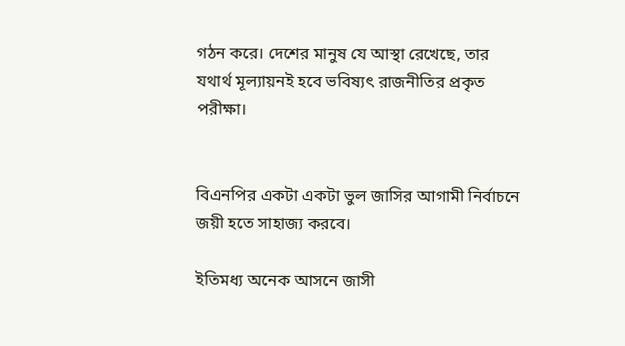গঠন করে। দেশের মানুষ যে আস্থা রেখেছে, তার যথার্থ মূল্যায়নই হবে ভবিষ্যৎ রাজনীতির প্রকৃত পরীক্ষা।


বিএনপির একটা একটা ভুল জাসির আগামী নির্বাচনে জয়ী হতে সাহাজ্য করবে।

ইতিমধ্য অনেক আসনে জাসী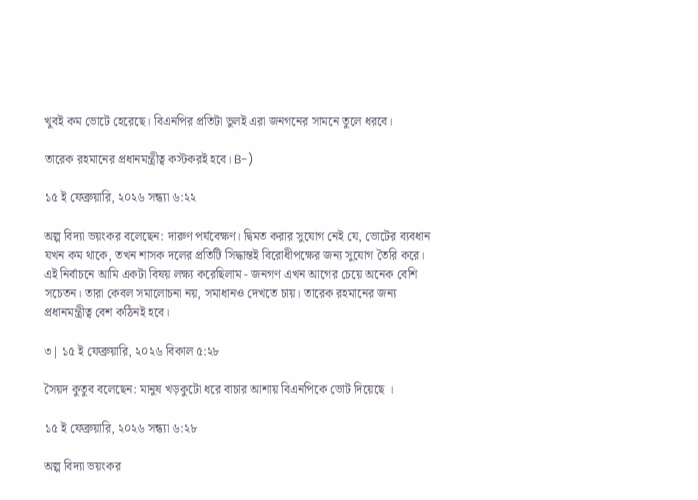খুবই কম ভোটে হেরেছে। বিএনপির প্রতিটা ভুলই এরা জনগনের সামনে তুলে ধরবে।

তারেক রহমানের প্রধানমন্ত্রীত্ব কস্টকরই হবে। B-)

১৫ ই ফেব্রুয়ারি, ২০২৬ সন্ধ্যা ৬:২২

অল্প বিদ্যা ভয়ংকর বলেছেন: দারুণ পর্যবেক্ষণ। দ্বিমত করার সুযোগ নেই যে, ভোটের ব্যবধান যখন কম থাকে, তখন শাসক দলের প্রতিটি সিদ্ধান্তই বিরোধীপক্ষের জন্য সুযোগ তৈরি করে। এই নির্বাচনে আমি একটা বিষয় লক্ষ্য করেছিলাম - জনগণ এখন আগের চেয়ে অনেক বেশি সচেতন। তারা কেবল সমালোচনা নয়, সমাধানও দেখতে চায়। তারেক রহমানের জন্য প্রধানমন্ত্রীত্ব বেশ কঠিনই হবে।

৩| ১৫ ই ফেব্রুয়ারি, ২০২৬ বিকাল ৫:২৮

সৈয়দ কুতুব বলেছেন: মানুষ খড়কুটো ধরে বাচার আশায় বিএনপিকে ভোট দিয়েছে ।

১৫ ই ফেব্রুয়ারি, ২০২৬ সন্ধ্যা ৬:২৮

অল্প বিদ্যা ভয়ংকর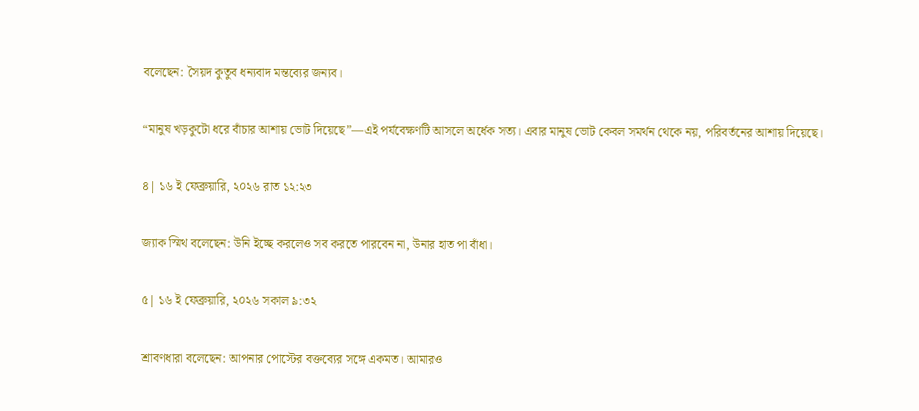বলেছেন: সৈয়দ কুতুব ধন্যবাদ মন্তব্যের জন্যব।

“মানুষ খড়কুটো ধরে বাঁচার আশায় ভোট দিয়েছে”—এই পর্যবেক্ষণটি আসলে অর্ধেক সত্য। এবার মানুষ ভোট কেবল সমর্থন থেকে নয়, পরিবর্তনের আশায় দিয়েছে।

৪| ১৬ ই ফেব্রুয়ারি, ২০২৬ রাত ১২:২৩

জ্যাক স্মিথ বলেছেন: উনি ইচ্ছে করলেও সব করতে পারবেন না, উনার হাত পা বাঁধা।

৫| ১৬ ই ফেব্রুয়ারি, ২০২৬ সকাল ৯:৩২

শ্রাবণধারা বলেছেন: আপনার পোস্টের বক্তব্যের সঙ্গে একমত। আমারও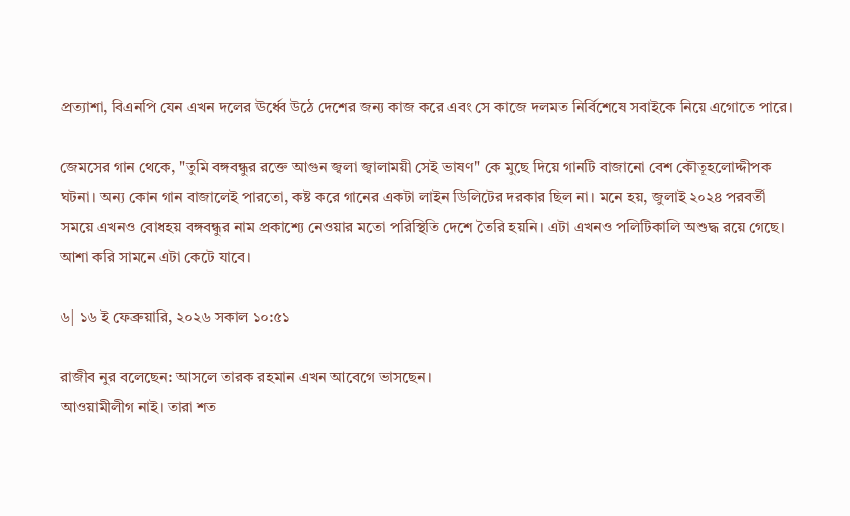প্রত্যাশা, বিএনপি যেন এখন দলের ঊর্ধ্বে উঠে দেশের জন্য কাজ করে এবং সে কাজে দলমত নির্বিশেষে সবাইকে নিয়ে এগোতে পারে।

জেমসের গান থেকে, "তুমি বঙ্গবন্ধুর রক্তে আগুন জ্বলা জ্বালাময়ী সেই ভাষণ" কে মুছে দিয়ে গানটি বাজানো বেশ কৌতূহলোদ্দীপক ঘটনা। অন্য কোন গান বাজালেই পারতো, কষ্ট করে গানের একটা লাইন ডিলিটের দরকার ছিল না। মনে হয়, জুলাই ২০২৪ পরবর্তী সময়ে এখনও বোধহয় বঙ্গবন্ধুর নাম প্রকাশ্যে নেওয়ার মতো পরিস্থিতি দেশে তৈরি হয়নি। এটা এখনও পলিটিকালি অশুদ্ধ রয়ে গেছে। আশা করি সামনে এটা কেটে যাবে।

৬| ১৬ ই ফেব্রুয়ারি, ২০২৬ সকাল ১০:৫১

রাজীব নুর বলেছেন: আসলে তারক রহমান এখন আবেগে ভাসছেন।
আওয়ামীলীগ নাই। তারা শত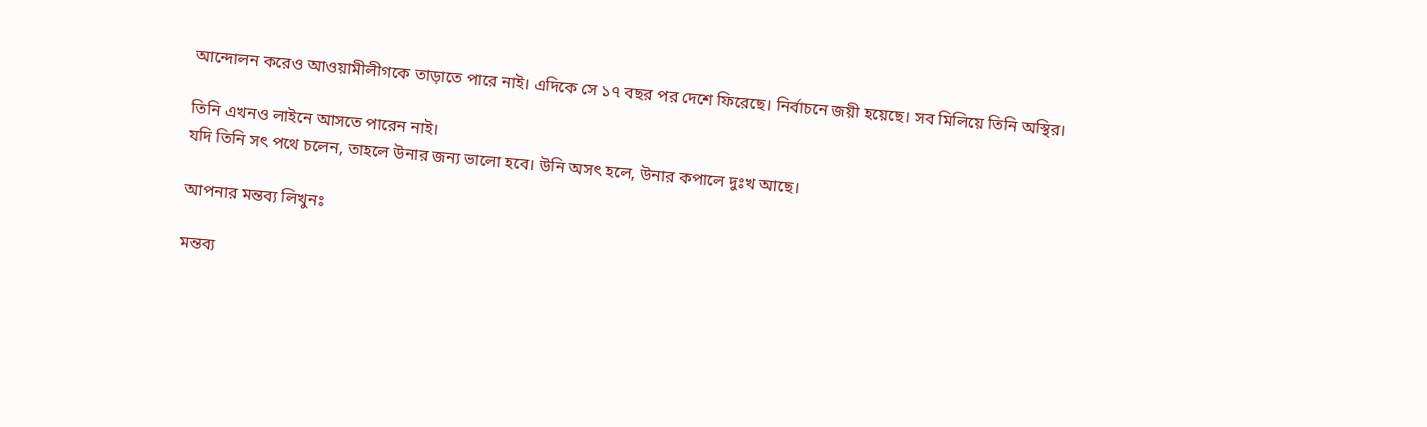আন্দোলন করেও আওয়ামীলীগকে তাড়াতে পারে নাই। এদিকে সে ১৭ বছর পর দেশে ফিরেছে। নির্বাচনে জয়ী হয়েছে। সব মিলিয়ে তিনি অস্থির।

তিনি এখনও লাইনে আসতে পারেন নাই।
যদি তিনি সৎ পথে চলেন, তাহলে উনার জন্য ভালো হবে। উনি অসৎ হলে, উনার কপালে দুঃখ আছে।

আপনার মন্তব্য লিখুনঃ

মন্তব্য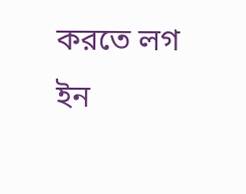করতে লগ ইন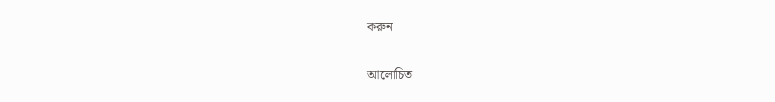করুন

আলোচিত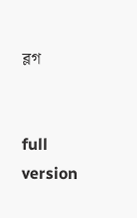ব্লগ


full version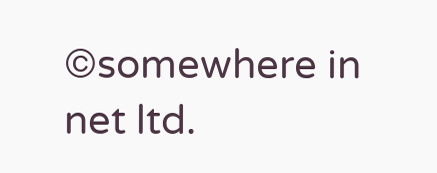©somewhere in net ltd.